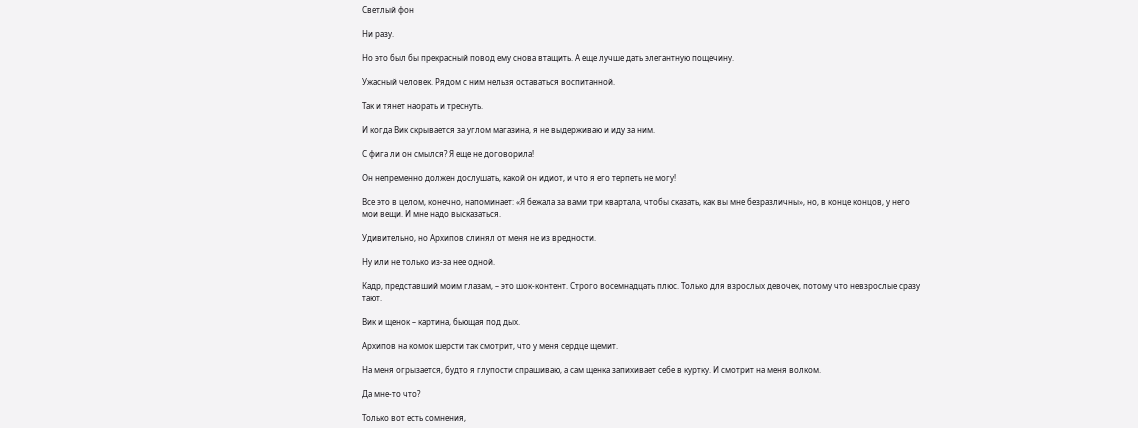Светлый фон

Ни разу.

Но это был бы прекрасный повод ему снова втащить. А еще лучше дать элегантную пощечину.

Ужасный человек. Рядом с ним нельзя оставаться воспитанной.

Так и тянет наорать и треснуть.

И когда Вик скрывается за углом магазина, я не выдерживаю и иду за ним.

С фига ли он смылся? Я еще не договорила!

Он непременно должен дослушать, какой он идиот, и что я его терпеть не могу!

Все это в целом, конечно, напоминает: «Я бежала за вами три квартала, чтобы сказать, как вы мне безразличны», но, в конце концов, у него мои вещи. И мне надо высказаться.

Удивительно, но Архипов слинял от меня не из вредности.

Ну или не только из-за нее одной.

Кадр, представший моим глазам, – это шок-контент. Строго восемнадцать плюс. Только для взрослых девочек, потому что невзрослые сразу тают.

Вик и щенок – картина, бьющая под дых.

Архипов на комок шерсти так смотрит, что у меня сердце щемит.

На меня огрызается, будто я глупости спрашиваю, а сам щенка запихивает себе в куртку. И смотрит на меня волком.

Да мне-то что?

Только вот есть сомнения,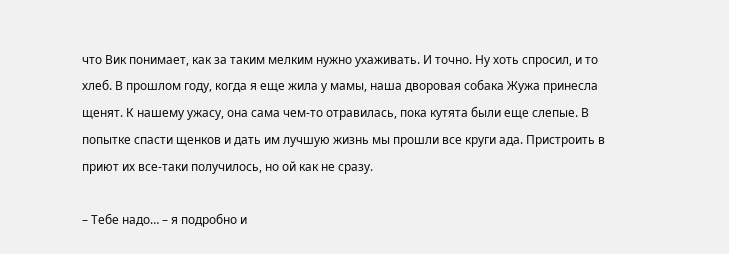что Вик понимает, как за таким мелким нужно ухаживать. И точно. Ну хоть спросил, и то хлеб. В прошлом году, когда я еще жила у мамы, наша дворовая собака Жужа принесла щенят. К нашему ужасу, она сама чем-то отравилась, пока кутята были еще слепые. В попытке спасти щенков и дать им лучшую жизнь мы прошли все круги ада. Пристроить в приют их все-таки получилось, но ой как не сразу.

– Тебе надо… – я подробно и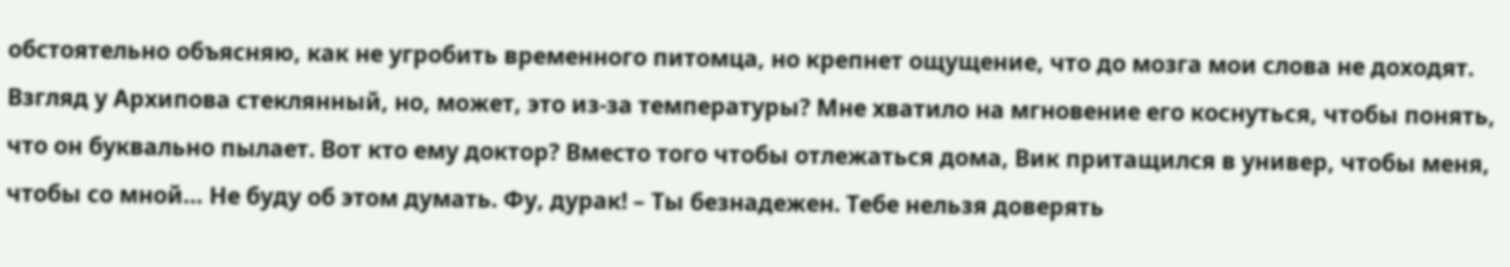обстоятельно объясняю, как не угробить временного питомца, но крепнет ощущение, что до мозга мои слова не доходят. Взгляд у Архипова стеклянный, но, может, это из-за температуры? Мне хватило на мгновение его коснуться, чтобы понять, что он буквально пылает. Вот кто ему доктор? Вместо того чтобы отлежаться дома, Вик притащился в универ, чтобы меня, чтобы со мной… Не буду об этом думать. Фу, дурак! – Ты безнадежен. Тебе нельзя доверять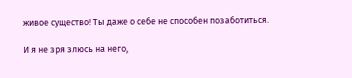живое существо! Ты даже о себе не способен позаботиться.

И я не зря злюсь на него,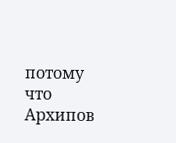потому что Архипов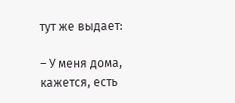тут же выдает:

– У меня дома, кажется, есть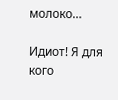молоко…

Идиот! Я для кого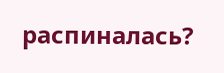распиналась?